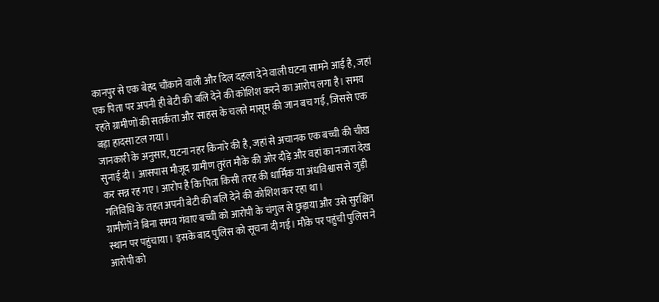कानपुर से एक बेहद चौंकाने वाली और दिल दहला देने वाली घटना सामने आई है, जहां एक पिता पर अपनी ही बेटी की बलि देने की कोशिश करने का आरोप लगा है। समय रहते ग्रामीणों की सतर्कता और साहस के चलते मासूम की जान बच गई, जिससे एक बड़ा हादसा टल गया।
जानकारी के अनुसार, घटना नहर किनारे की है, जहां से अचानक एक बच्ची की चीख सुनाई दी। आसपास मौजूद ग्रामीण तुरंत मौके की ओर दौड़े और वहां का नजारा देख कर सन्न रह गए। आरोप है कि पिता किसी तरह की धार्मिक या अंधविश्वास से जुड़ी गतिविधि के तहत अपनी बेटी की बलि देने की कोशिश कर रहा था।
ग्रामीणों ने बिना समय गंवाए बच्ची को आरोपी के चंगुल से छुड़ाया और उसे सुरक्षित स्थान पर पहुंचाया। इसके बाद पुलिस को सूचना दी गई। मौके पर पहुंची पुलिस ने आरोपी को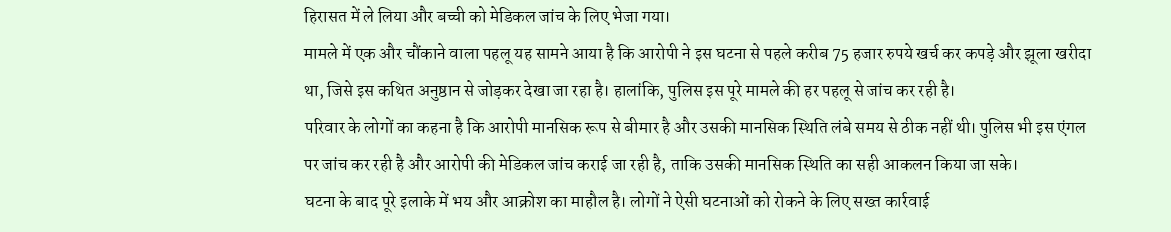हिरासत में ले लिया और बच्ची को मेडिकल जांच के लिए भेजा गया।
मामले में एक और चौंकाने वाला पहलू यह सामने आया है कि आरोपी ने इस घटना से पहले करीब 75 हजार रुपये खर्च कर कपड़े और झूला खरीदा था, जिसे इस कथित अनुष्ठान से जोड़कर देखा जा रहा है। हालांकि, पुलिस इस पूरे मामले की हर पहलू से जांच कर रही है।
परिवार के लोगों का कहना है कि आरोपी मानसिक रूप से बीमार है और उसकी मानसिक स्थिति लंबे समय से ठीक नहीं थी। पुलिस भी इस एंगल पर जांच कर रही है और आरोपी की मेडिकल जांच कराई जा रही है, ताकि उसकी मानसिक स्थिति का सही आकलन किया जा सके।
घटना के बाद पूरे इलाके में भय और आक्रोश का माहौल है। लोगों ने ऐसी घटनाओं को रोकने के लिए सख्त कार्रवाई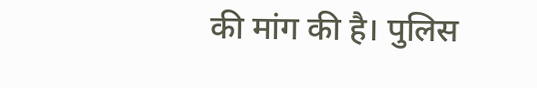की मांग की है। पुलिस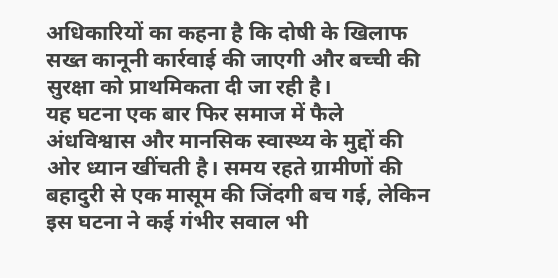अधिकारियों का कहना है कि दोषी के खिलाफ सख्त कानूनी कार्रवाई की जाएगी और बच्ची की सुरक्षा को प्राथमिकता दी जा रही है।
यह घटना एक बार फिर समाज में फैले अंधविश्वास और मानसिक स्वास्थ्य के मुद्दों की ओर ध्यान खींचती है। समय रहते ग्रामीणों की बहादुरी से एक मासूम की जिंदगी बच गई, लेकिन इस घटना ने कई गंभीर सवाल भी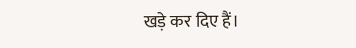खड़े कर दिए हैं।